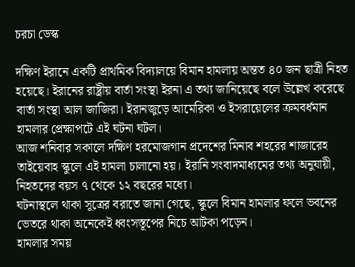চরচা ডেস্ক

দক্ষিণ ইরানে একটি প্রাথমিক বিদ্যালয়ে বিমান হামলায় অন্তত ৪০ জন ছাত্রী নিহত হয়েছে। ইরানের রাষ্ট্রীয় বার্তা সংস্থা ইরনা এ তথ্য জানিয়েছে বলে উল্লেখ করেছে বার্তা সংস্থা আল জাজিরা। ইরানজুড়ে আমেরিকা ও ইসরায়েলের ক্রমবর্ধমান হামলার প্রেক্ষাপটে এই ঘটনা ঘটল।
আজ শনিবার সকালে দক্ষিণ হরমোজগান প্রদেশের মিনাব শহরের শাজারেহ তাইয়েবাহ স্কুলে এই হামলা চালানো হয়। ইরানি সংবাদমাধ্যমের তথ্য অনুযায়ী, নিহতদের বয়স ৭ থেকে ১২ বছরের মধ্যে।
ঘটনাস্থলে থাকা সূত্রের বরাতে জানা গেছে, স্কুলে বিমান হামলার ফলে ভবনের ভেতরে থাকা অনেকেই ধ্বংসস্তূপের নিচে আটকা পড়েন।
হামলার সময়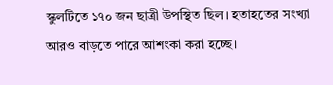স্কুলটিতে ১৭০ জন ছাত্রী উপস্থিত ছিল। হতাহতের সংখ্যা আরও বাড়তে পারে আশংকা করা হচ্ছে।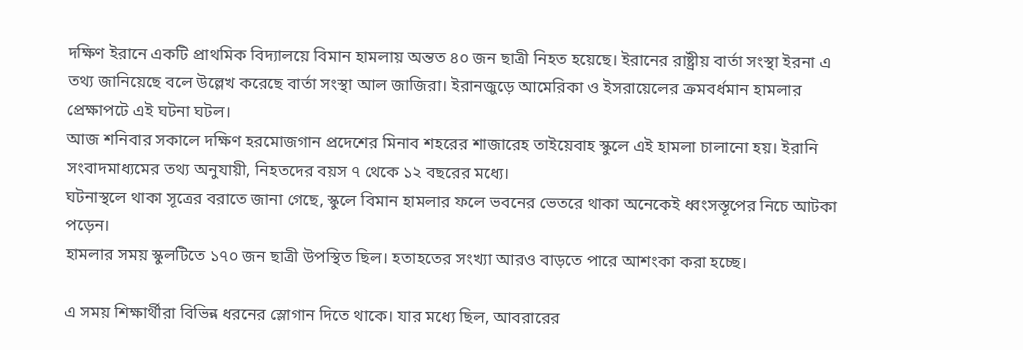দক্ষিণ ইরানে একটি প্রাথমিক বিদ্যালয়ে বিমান হামলায় অন্তত ৪০ জন ছাত্রী নিহত হয়েছে। ইরানের রাষ্ট্রীয় বার্তা সংস্থা ইরনা এ তথ্য জানিয়েছে বলে উল্লেখ করেছে বার্তা সংস্থা আল জাজিরা। ইরানজুড়ে আমেরিকা ও ইসরায়েলের ক্রমবর্ধমান হামলার প্রেক্ষাপটে এই ঘটনা ঘটল।
আজ শনিবার সকালে দক্ষিণ হরমোজগান প্রদেশের মিনাব শহরের শাজারেহ তাইয়েবাহ স্কুলে এই হামলা চালানো হয়। ইরানি সংবাদমাধ্যমের তথ্য অনুযায়ী, নিহতদের বয়স ৭ থেকে ১২ বছরের মধ্যে।
ঘটনাস্থলে থাকা সূত্রের বরাতে জানা গেছে, স্কুলে বিমান হামলার ফলে ভবনের ভেতরে থাকা অনেকেই ধ্বংসস্তূপের নিচে আটকা পড়েন।
হামলার সময় স্কুলটিতে ১৭০ জন ছাত্রী উপস্থিত ছিল। হতাহতের সংখ্যা আরও বাড়তে পারে আশংকা করা হচ্ছে।

এ সময় শিক্ষার্থীরা বিভিন্ন ধরনের স্লোগান দিতে থাকে। যার মধ্যে ছিল, আবরারের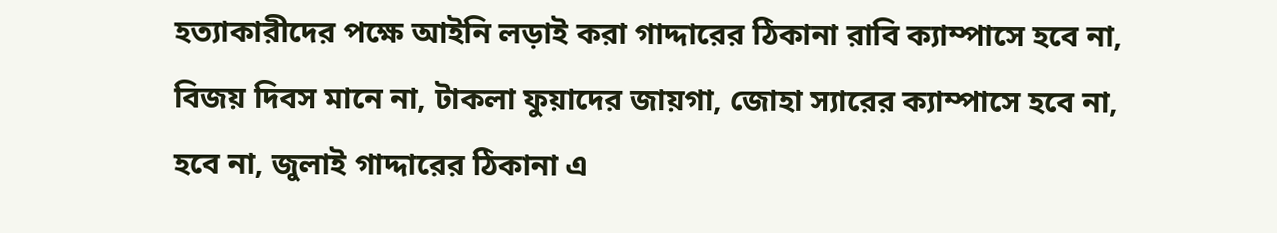হত্যাকারীদের পক্ষে আইনি লড়াই করা গাদ্দারের ঠিকানা রাবি ক্যাম্পাসে হবে না, বিজয় দিবস মানে না, টাকলা ফুয়াদের জায়গা, জোহা স্যারের ক্যাম্পাসে হবে না, হবে না, জুলাই গাদ্দারের ঠিকানা এ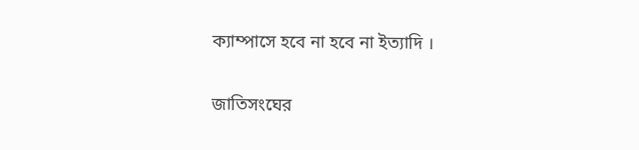ক্যাম্পাসে হবে না হবে না ইত্যাদি ।

জাতিসংঘের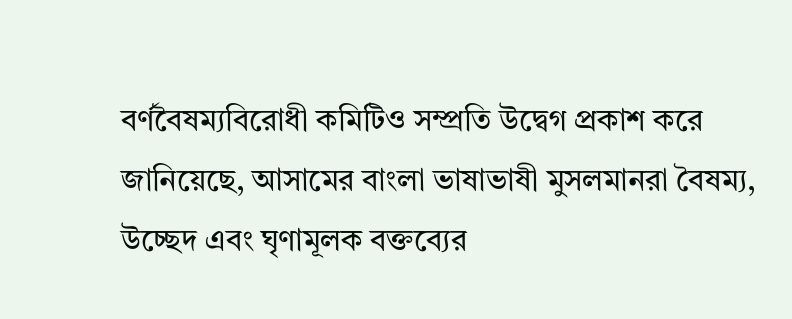বর্ণবৈষম্যবিরোধী কমিটিও সম্প্রতি উদ্বেগ প্রকাশ করে জানিয়েছে, আসামের বাংলা ভাষাভাষী মুসলমানরা বৈষম্য, উচ্ছেদ এবং ঘৃণামূলক বক্তব্যের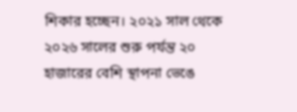শিকার হচ্ছেন। ২০২১ সাল থেকে ২০২৬ সালের শুরু পর্যন্ত ২০ হাজারের বেশি স্থাপনা ভেঙে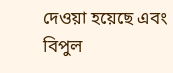দেওয়া হয়েছে এবং বিপুল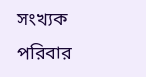সংখ্যক পরিবার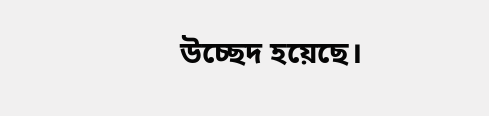উচ্ছেদ হয়েছে।